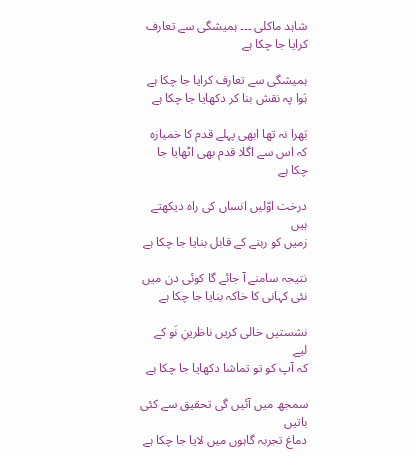شاہد ماکلی ۔۔۔ ہمیشگی سے تعارف کرایا جا چکا ہے

ہمیشگی سے تعارف کرایا جا چکا ہے
ہَوا پہ نقش بنا کر دکھایا جا چکا ہے

بَھرا نہ تھا ابھی پہلے قدم کا خمیازہ
کہ اس سے اگلا قدم بھی اٹھایا جا چکا ہے

درخت اوّلیں انساں کی راہ دیکھتے ہیں
زمیں کو رہنے کے قابل بنایا جا چکا ہے

نتیجہ سامنے آ جائے گا کوئی دن میں
نئی کہانی کا خاکہ بنایا جا چکا ہے

نشستیں خالی کریں ناظرینِ نَو کے لیے
کہ آپ کو تو تماشا دکھایا جا چکا ہے

سمجھ میں آئیں گی تحقیق سے کئی باتیں
دماغ تجربہ گاہوں میں لایا جا چکا ہے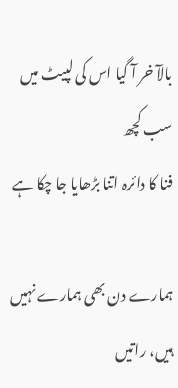بالآ خر آ گیا اس کی لپیٹ میں سب کچھ
فنا کا دائرہ اتنا بڑھایا جا چکا ہے

ہمارے دن بھی ہمارے نہیں ہیں، راتیں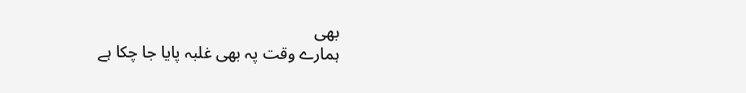بھی
ہمارے وقت پہ بھی غلبہ پایا جا چکا ہے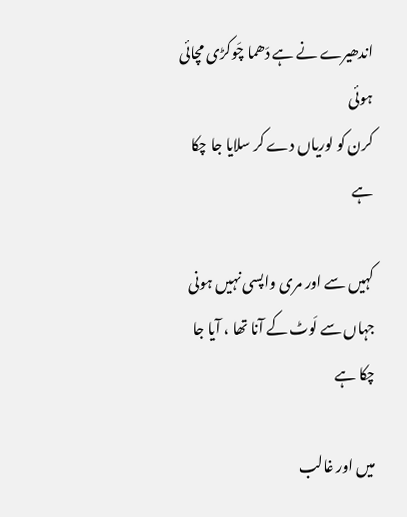اندھیرے نے ہے دَھما چَوکڑی مچائی ہوئی
کرن کو لوریاں دے کر سلایا جا چکا ہے

کہیں سے اور مری واپسی نہیں ہونی
جہاں سے لَوٹ کے آنا تھا ، آیا جا چکا ہے

میں اور غالب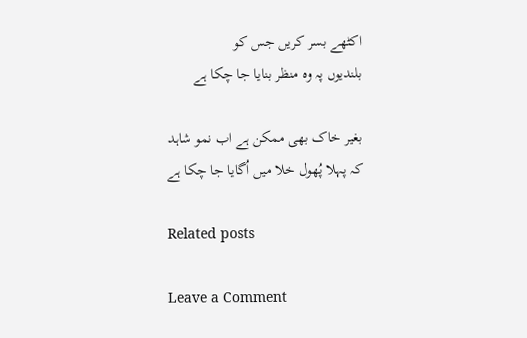اکٹھے بسر کریں جس کو
بلندیوں پہ وہ منظر بنایا جا چکا ہے

بغیر خاک بھی ممکن ہے اب نمو شاہد
کہ پہلا پُھول خلا میں اُگایا جا چکا ہے

Related posts

Leave a Comment